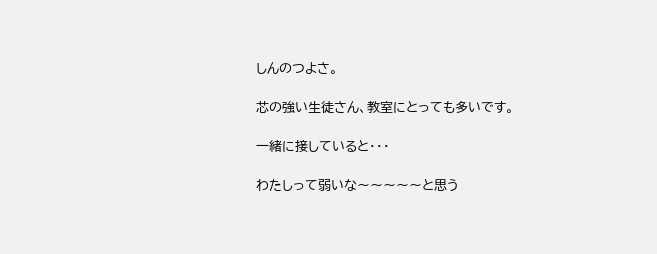しんのつよさ。

芯の強い生徒さん、教室にとっても多いです。

一緒に接していると・・・

わたしって弱いな〜〜〜〜〜と思う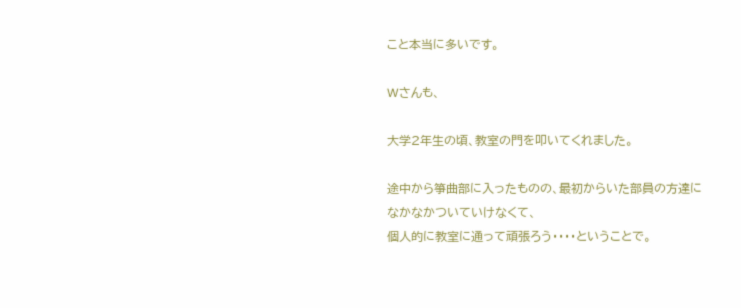こと本当に多いです。

Wさんも、

大学2年生の頃、教室の門を叩いてくれました。

途中から箏曲部に入ったものの、最初からいた部員の方達に
なかなかついていけなくて、
個人的に教室に通って頑張ろう・・・・ということで。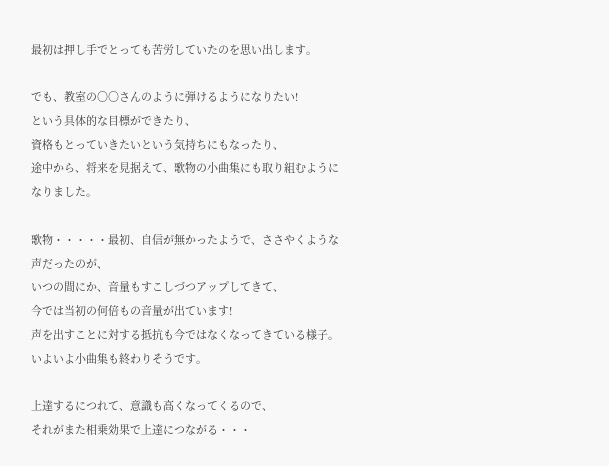最初は押し手でとっても苦労していたのを思い出します。

でも、教室の〇〇さんのように弾けるようになりたい!
という具体的な目標ができたり、
資格もとっていきたいという気持ちにもなったり、
途中から、将来を見据えて、歌物の小曲集にも取り組むようになりました。

歌物・・・・・最初、自信が無かったようで、ささやくような声だったのが、
いつの間にか、音量もすこしづつアップしてきて、
今では当初の何倍もの音量が出ています!
声を出すことに対する抵抗も今ではなくなってきている様子。
いよいよ小曲集も終わりそうです。

上達するにつれて、意識も高くなってくるので、
それがまた相乗効果で上達につながる・・・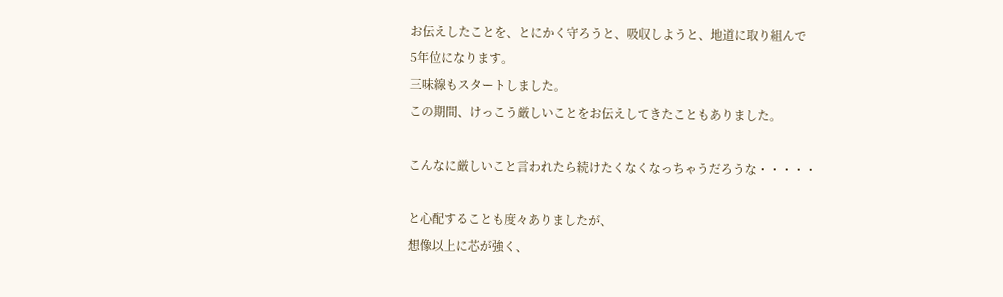お伝えしたことを、とにかく守ろうと、吸収しようと、地道に取り組んで
5年位になります。
三味線もスタートしました。
この期間、けっこう厳しいことをお伝えしてきたこともありました。

こんなに厳しいこと言われたら続けたくなくなっちゃうだろうな・・・・・

と心配することも度々ありましたが、
想像以上に芯が強く、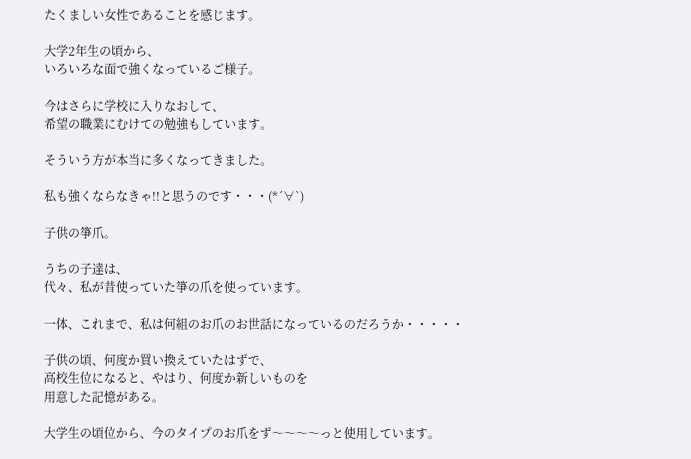たくましい女性であることを感じます。

大学2年生の頃から、
いろいろな面で強くなっているご様子。

今はさらに学校に入りなおして、
希望の職業にむけての勉強もしています。

そういう方が本当に多くなってきました。

私も強くならなきゃ!!と思うのです・・・(*´∀`)

子供の箏爪。

うちの子達は、
代々、私が昔使っていた箏の爪を使っています。

一体、これまで、私は何組のお爪のお世話になっているのだろうか・・・・・

子供の頃、何度か買い換えていたはずで、
高校生位になると、やはり、何度か新しいものを
用意した記憶がある。

大学生の頃位から、今のタイプのお爪をず〜〜〜〜っと使用しています。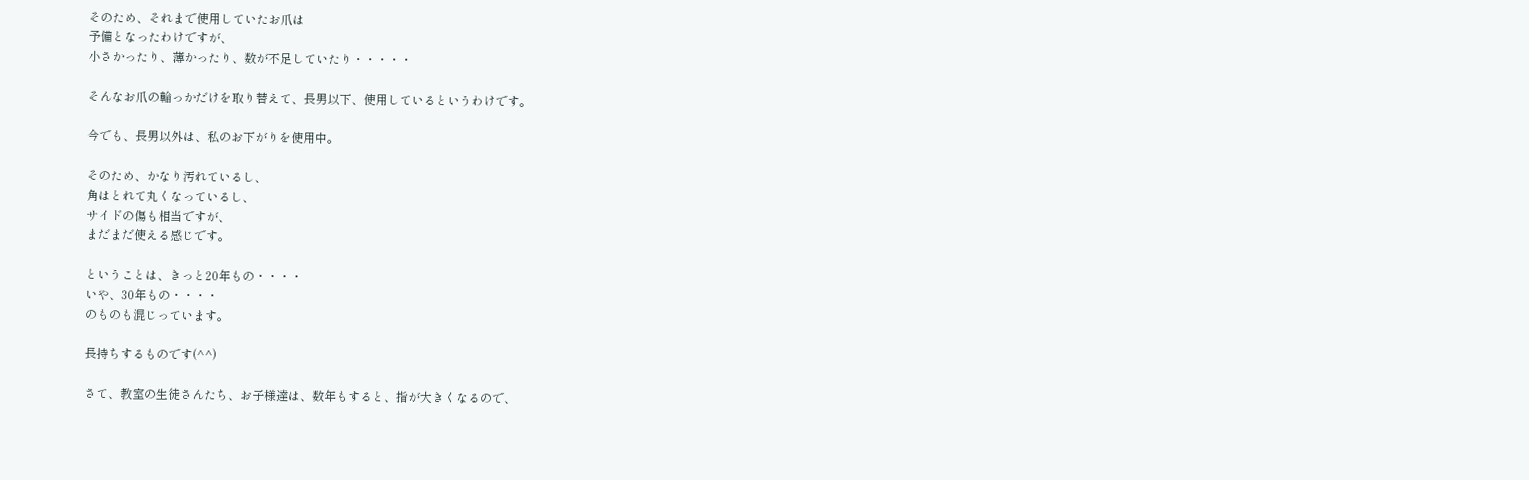そのため、それまで使用していたお爪は
予備となったわけですが、
小さかったり、薄かったり、数が不足していたり・・・・・

そんなお爪の輪っかだけを取り替えて、長男以下、使用しているというわけです。

今でも、長男以外は、私のお下がりを使用中。

そのため、かなり汚れているし、
角はとれて丸くなっているし、
サイドの傷も相当ですが、
まだまだ使える感じです。

ということは、きっと20年もの・・・・
いや、30年もの・・・・
のものも混じっています。

長持ちするものです(^^)

さて、教室の生徒さんたち、お子様達は、数年もすると、指が大きくなるので、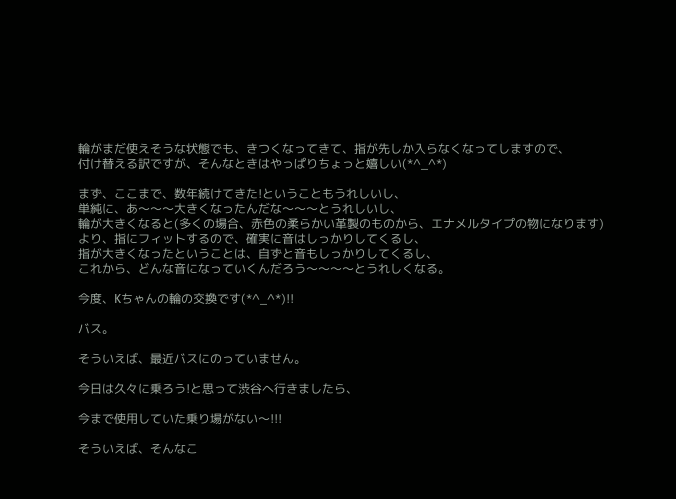輪がまだ使えそうな状態でも、きつくなってきて、指が先しか入らなくなってしますので、
付け替える訳ですが、そんなときはやっぱりちょっと嬉しい(*^_^*)

まず、ここまで、数年続けてきた!ということもうれしいし、
単純に、あ〜〜〜大きくなったんだな〜〜〜とうれしいし、
輪が大きくなると(多くの場合、赤色の柔らかい革製のものから、エナメルタイプの物になります)
より、指にフィットするので、確実に音はしっかりしてくるし、
指が大きくなったということは、自ずと音もしっかりしてくるし、
これから、どんな音になっていくんだろう〜〜〜〜とうれしくなる。

今度、Kちゃんの輪の交換です(*^_^*)!!

バス。

そういえば、最近バスにのっていません。

今日は久々に乗ろう!と思って渋谷へ行きましたら、

今まで使用していた乗り場がない〜!!!

そういえば、そんなこ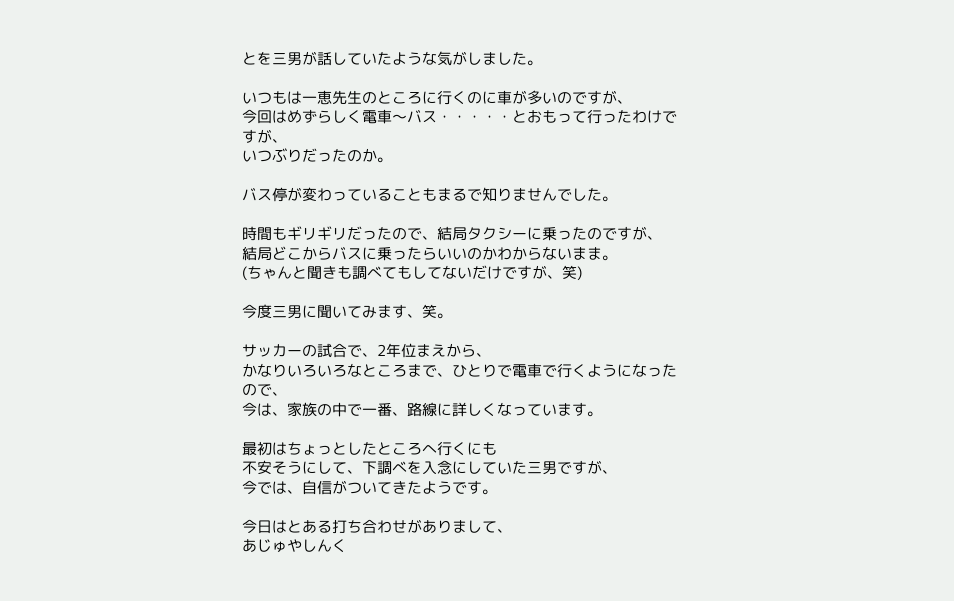とを三男が話していたような気がしました。

いつもは一恵先生のところに行くのに車が多いのですが、
今回はめずらしく電車〜バス・・・・・とおもって行ったわけですが、
いつぶりだったのか。

バス停が変わっていることもまるで知りませんでした。

時間もギリギリだったので、結局タクシーに乗ったのですが、
結局どこからバスに乗ったらいいのかわからないまま。
(ちゃんと聞きも調べてもしてないだけですが、笑)

今度三男に聞いてみます、笑。

サッカーの試合で、2年位まえから、
かなりいろいろなところまで、ひとりで電車で行くようになったので、
今は、家族の中で一番、路線に詳しくなっています。

最初はちょっとしたところへ行くにも
不安そうにして、下調べを入念にしていた三男ですが、
今では、自信がついてきたようです。

今日はとある打ち合わせがありまして、
あじゅやしんく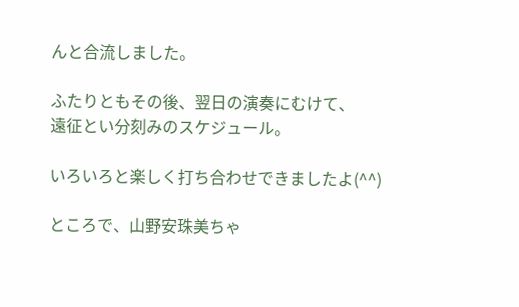んと合流しました。

ふたりともその後、翌日の演奏にむけて、
遠征とい分刻みのスケジュール。

いろいろと楽しく打ち合わせできましたよ(^^)

ところで、山野安珠美ちゃ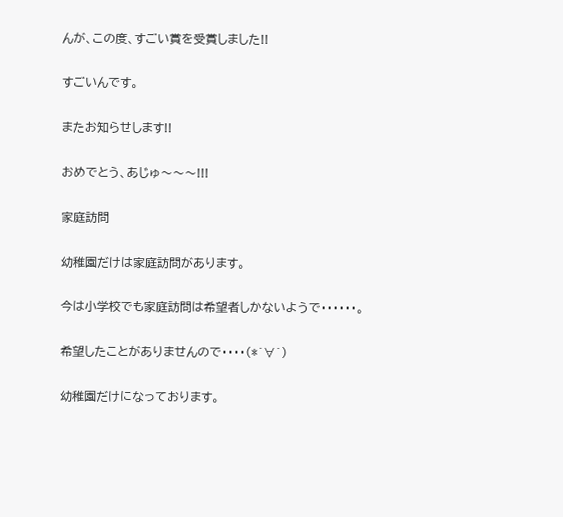んが、この度、すごい賞を受賞しました!!

すごいんです。

またお知らせします!!

おめでとう、あじゅ〜〜〜!!!

家庭訪問

幼稚園だけは家庭訪問があります。

今は小学校でも家庭訪問は希望者しかないようで・・・・・・。

希望したことがありませんので・・・・(*´∀`)

幼稚園だけになっております。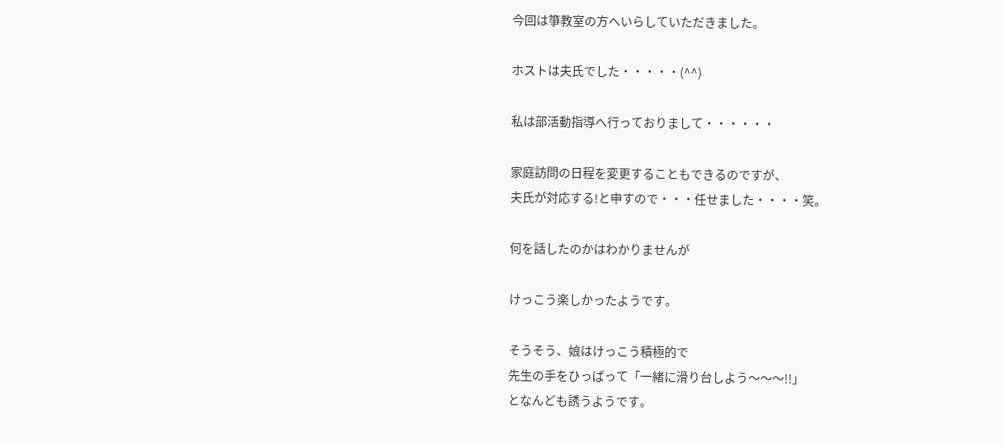今回は箏教室の方へいらしていただきました。

ホストは夫氏でした・・・・・(^^)

私は部活動指導へ行っておりまして・・・・・・

家庭訪問の日程を変更することもできるのですが、
夫氏が対応する!と申すので・・・任せました・・・・笑。

何を話したのかはわかりませんが

けっこう楽しかったようです。

そうそう、娘はけっこう積極的で
先生の手をひっぱって「一緒に滑り台しよう〜〜〜!!」
となんども誘うようです。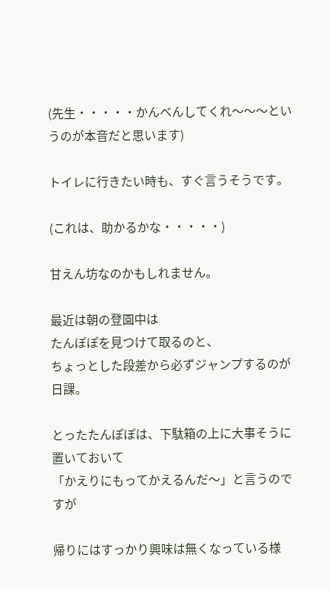(先生・・・・・かんべんしてくれ〜〜〜というのが本音だと思います)

トイレに行きたい時も、すぐ言うそうです。

(これは、助かるかな・・・・・)

甘えん坊なのかもしれません。

最近は朝の登園中は
たんぽぽを見つけて取るのと、
ちょっとした段差から必ずジャンプするのが日課。

とったたんぽぽは、下駄箱の上に大事そうに置いておいて
「かえりにもってかえるんだ〜」と言うのですが

帰りにはすっかり興味は無くなっている様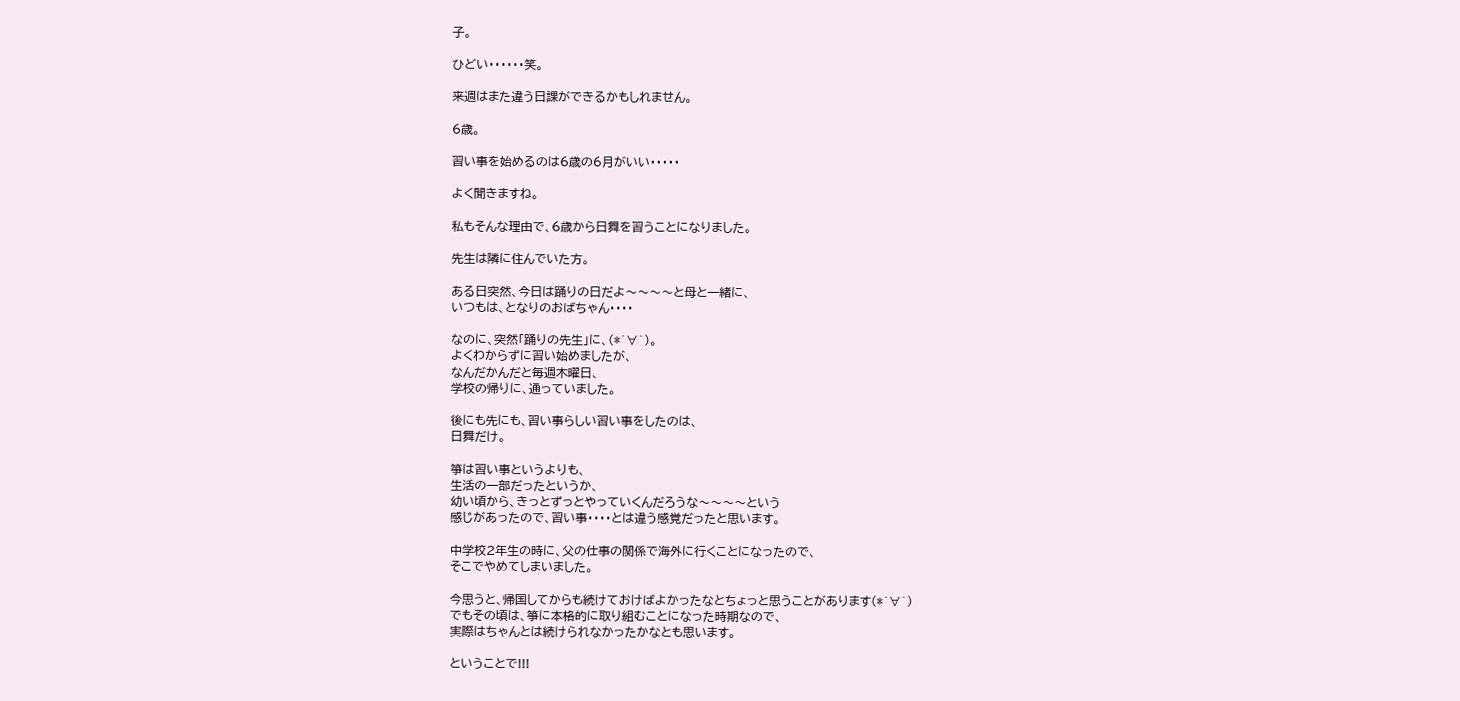子。

ひどい・・・・・・笑。

来週はまた違う日課ができるかもしれません。

6歳。

習い事を始めるのは6歳の6月がいい・・・・・

よく聞きますね。

私もそんな理由で、6歳から日舞を習うことになりました。

先生は隣に住んでいた方。

ある日突然、今日は踊りの日だよ〜〜〜〜と母と一緒に、
いつもは、となりのおばちゃん・・・・

なのに、突然「踊りの先生」に、(*´∀`)。
よくわからずに習い始めましたが、
なんだかんだと毎週木曜日、
学校の帰りに、通っていました。

後にも先にも、習い事らしい習い事をしたのは、
日舞だけ。

箏は習い事というよりも、
生活の一部だったというか、
幼い頃から、きっとずっとやっていくんだろうな〜〜〜〜という
感じがあったので、習い事・・・・とは違う感覚だったと思います。

中学校2年生の時に、父の仕事の関係で海外に行くことになったので、
そこでやめてしまいました。

今思うと、帰国してからも続けておけばよかったなとちょっと思うことがあります(*´∀`)
でもその頃は、箏に本格的に取り組むことになった時期なので、
実際はちゃんとは続けられなかったかなとも思います。

ということで!!!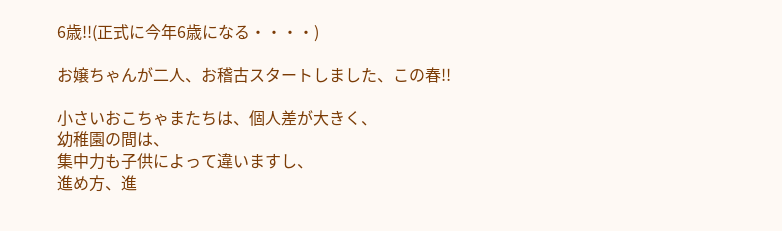6歳!!(正式に今年6歳になる・・・・)

お嬢ちゃんが二人、お稽古スタートしました、この春!!

小さいおこちゃまたちは、個人差が大きく、
幼稚園の間は、
集中力も子供によって違いますし、
進め方、進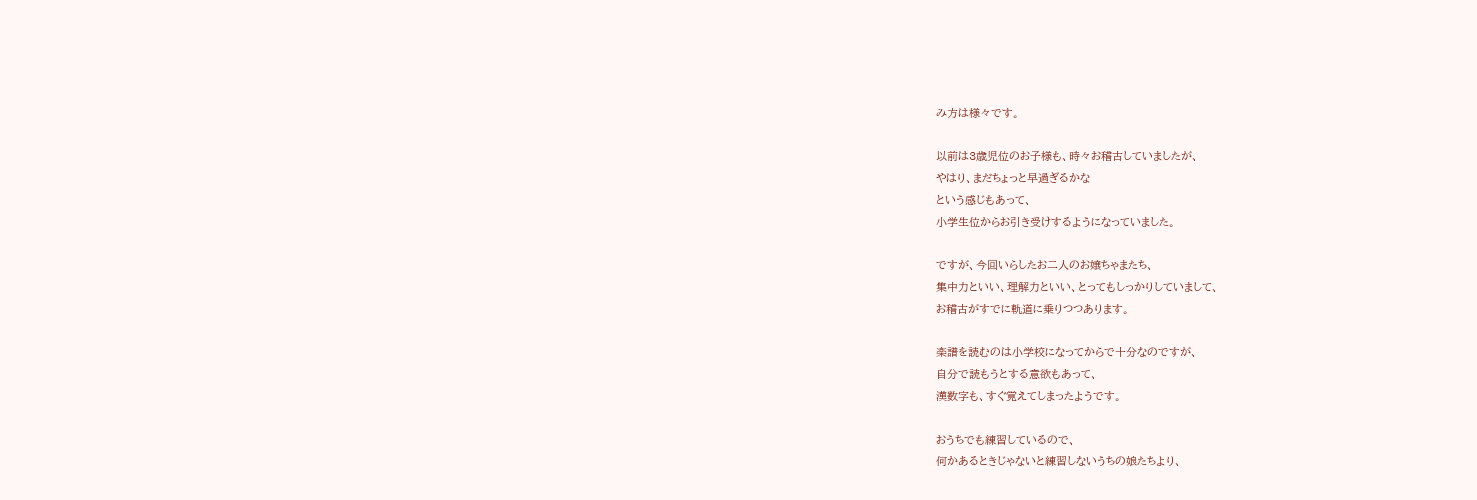み方は様々です。

以前は3歳児位のお子様も、時々お稽古していましたが、
やはり、まだちょっと早過ぎるかな
という感じもあって、
小学生位からお引き受けするようになっていました。

ですが、今回いらしたお二人のお嬢ちゃまたち、
集中力といい、理解力といい、とってもしっかりしていまして、
お稽古がすでに軌道に乗りつつあります。

楽譜を読むのは小学校になってからで十分なのですが、
自分で読もうとする意欲もあって、
漢数字も、すぐ覚えてしまったようです。

おうちでも練習しているので、
何かあるときじゃないと練習しないうちの娘たちより、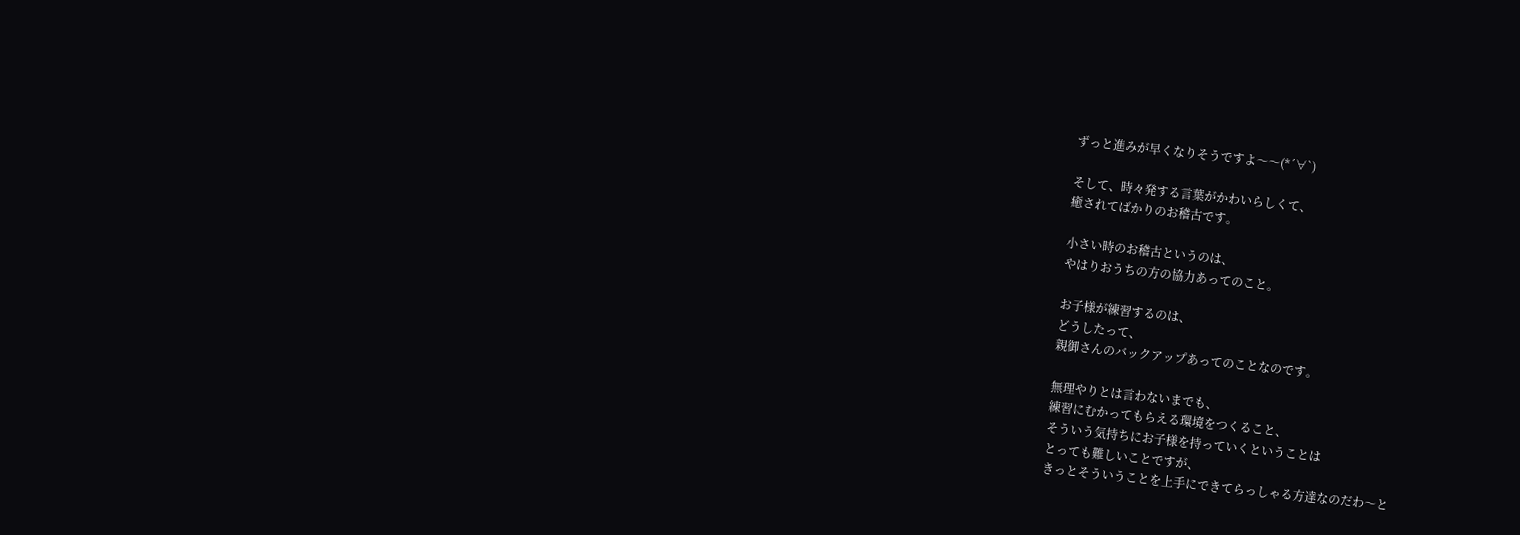ずっと進みが早くなりそうですよ〜〜(*´∀`)

そして、時々発する言葉がかわいらしくて、
癒されてばかりのお稽古です。

小さい時のお稽古というのは、
やはりおうちの方の協力あってのこと。

お子様が練習するのは、
どうしたって、
親御さんのバックアップあってのことなのです。

無理やりとは言わないまでも、
練習にむかってもらえる環境をつくること、
そういう気持ちにお子様を持っていくということは
とっても難しいことですが、
きっとそういうことを上手にできてらっしゃる方達なのだわ〜と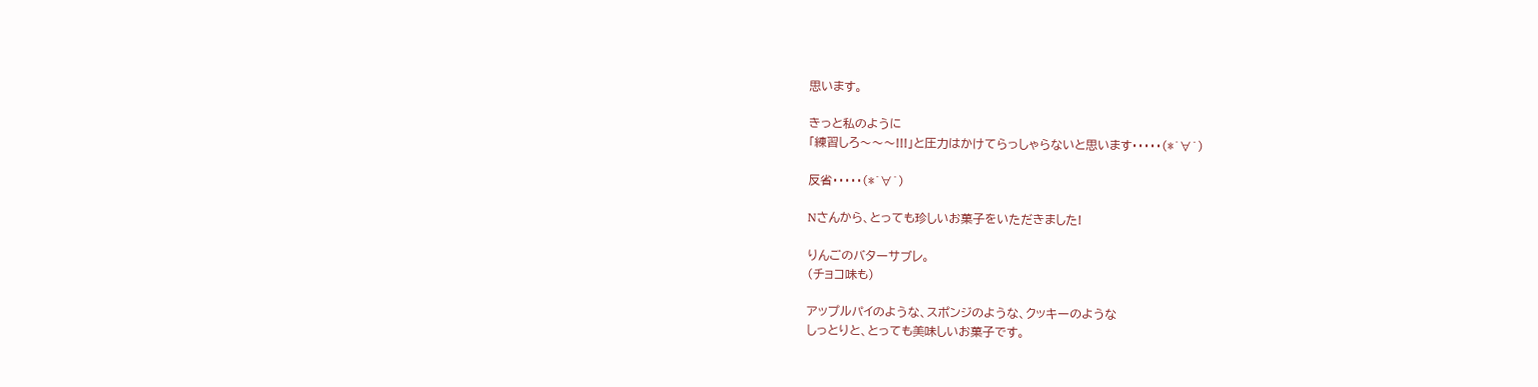思います。

きっと私のように
「練習しろ〜〜〜!!!」と圧力はかけてらっしゃらないと思います・・・・・(*´∀`)

反省・・・・・(*´∀`)

Nさんから、とっても珍しいお菓子をいただきました!

りんごのバターサブレ。
(チョコ味も)

アップルパイのような、スポンジのような、クッキーのような
しっとりと、とっても美味しいお菓子です。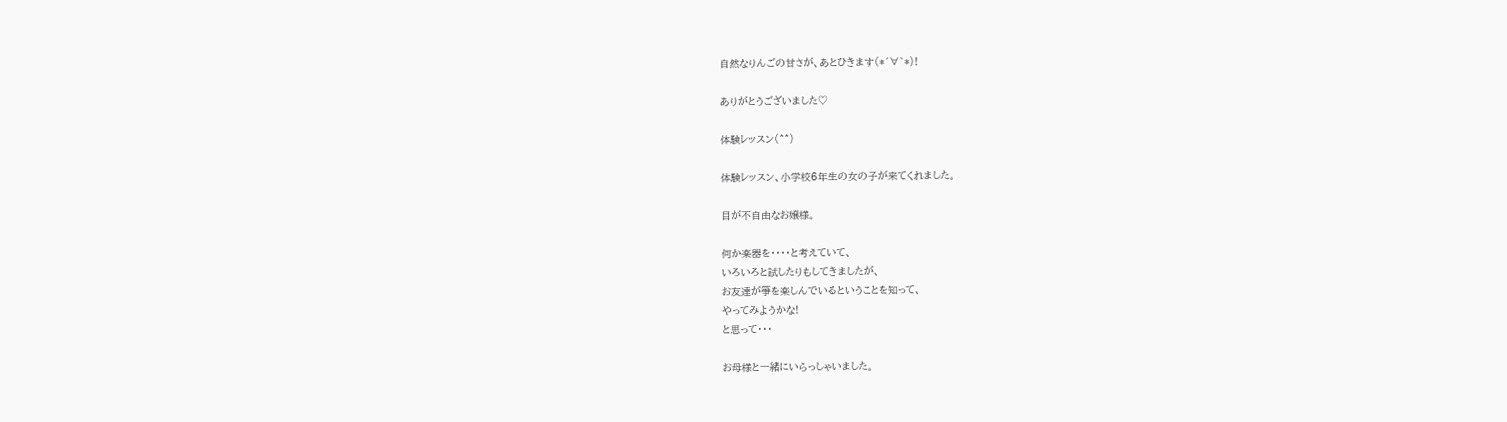自然なりんごの甘さが、あとひきます(*´∀`*)!

ありがとうございました♡

体験レッスン(^^)

体験レッスン、小学校6年生の女の子が来てくれました。

目が不自由なお嬢様。

何か楽器を・・・・と考えていて、
いろいろと試したりもしてきましたが、
お友達が箏を楽しんでいるということを知って、
やってみようかな!
と思って・・・

お母様と一緒にいらっしゃいました。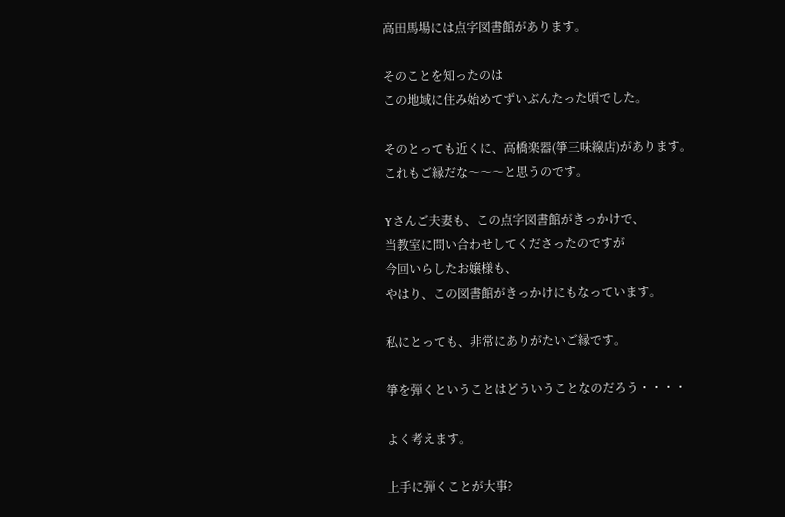高田馬場には点字図書館があります。

そのことを知ったのは
この地域に住み始めてずいぶんたった頃でした。

そのとっても近くに、高橋楽器(箏三味線店)があります。
これもご縁だな〜〜〜と思うのです。

Yさんご夫妻も、この点字図書館がきっかけで、
当教室に問い合わせしてくださったのですが
今回いらしたお嬢様も、
やはり、この図書館がきっかけにもなっています。

私にとっても、非常にありがたいご縁です。

箏を弾くということはどういうことなのだろう・・・・

よく考えます。

上手に弾くことが大事?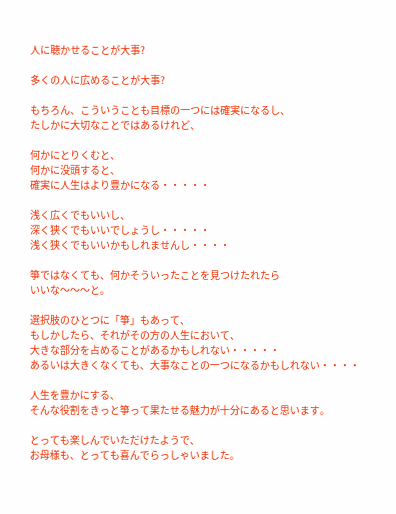人に聴かせることが大事?

多くの人に広めることが大事?

もちろん、こういうことも目標の一つには確実になるし、
たしかに大切なことではあるけれど、

何かにとりくむと、
何かに没頭すると、
確実に人生はより豊かになる・・・・・

浅く広くでもいいし、
深く狭くでもいいでしょうし・・・・・
浅く狭くでもいいかもしれませんし・・・・

箏ではなくても、何かそういったことを見つけたれたら
いいな〜〜〜と。

選択肢のひとつに「箏」もあって、
もしかしたら、それがその方の人生において、
大きな部分を占めることがあるかもしれない・・・・・
あるいは大きくなくても、大事なことの一つになるかもしれない・・・・

人生を豊かにする、
そんな役割をきっと箏って果たせる魅力が十分にあると思います。

とっても楽しんでいただけたようで、
お母様も、とっても喜んでらっしゃいました。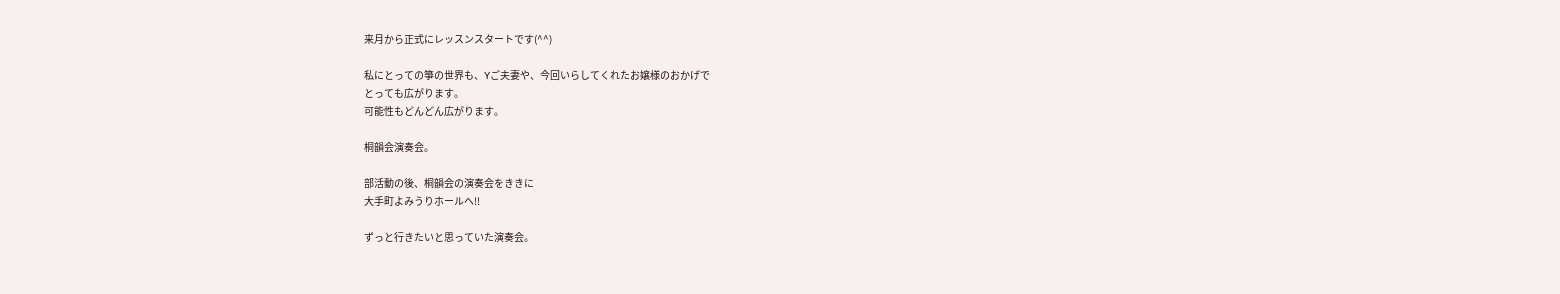来月から正式にレッスンスタートです(^^)

私にとっての箏の世界も、Yご夫妻や、今回いらしてくれたお嬢様のおかげで
とっても広がります。
可能性もどんどん広がります。

桐韻会演奏会。

部活動の後、桐韻会の演奏会をききに
大手町よみうりホールへ!!

ずっと行きたいと思っていた演奏会。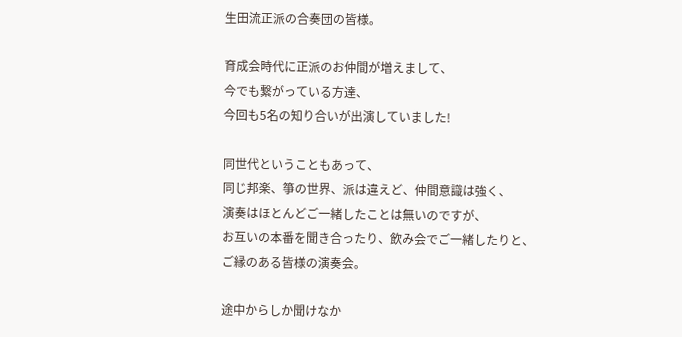生田流正派の合奏団の皆様。

育成会時代に正派のお仲間が増えまして、
今でも繋がっている方達、
今回も5名の知り合いが出演していました!

同世代ということもあって、
同じ邦楽、箏の世界、派は違えど、仲間意識は強く、
演奏はほとんどご一緒したことは無いのですが、
お互いの本番を聞き合ったり、飲み会でご一緒したりと、
ご縁のある皆様の演奏会。

途中からしか聞けなか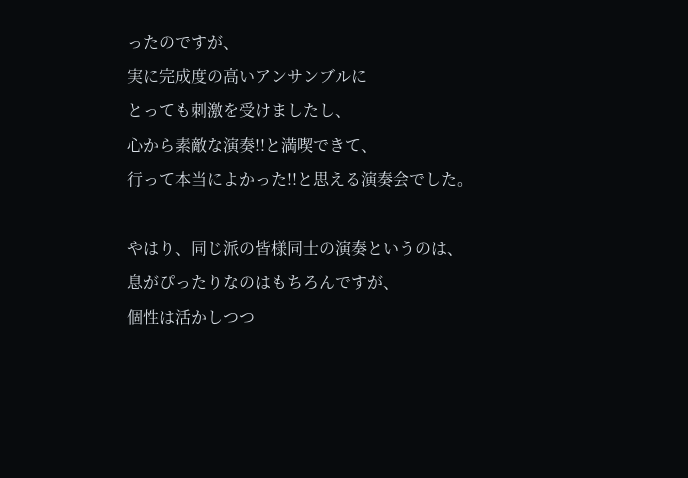ったのですが、
実に完成度の高いアンサンブルに
とっても刺激を受けましたし、
心から素敵な演奏!!と満喫できて、
行って本当によかった!!と思える演奏会でした。

やはり、同じ派の皆様同士の演奏というのは、
息がぴったりなのはもちろんですが、
個性は活かしつつ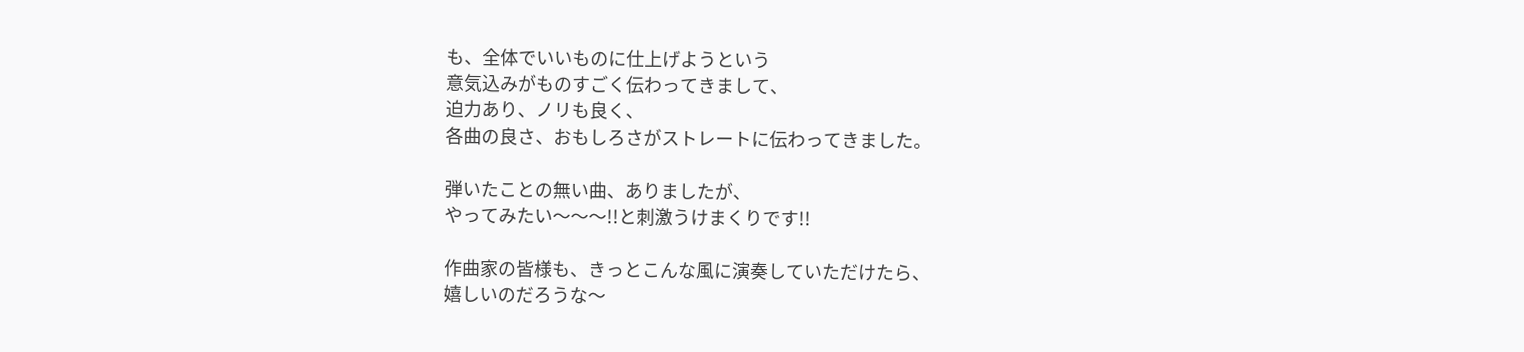も、全体でいいものに仕上げようという
意気込みがものすごく伝わってきまして、
迫力あり、ノリも良く、
各曲の良さ、おもしろさがストレートに伝わってきました。

弾いたことの無い曲、ありましたが、
やってみたい〜〜〜!!と刺激うけまくりです!!

作曲家の皆様も、きっとこんな風に演奏していただけたら、
嬉しいのだろうな〜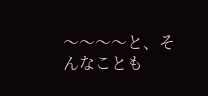〜〜〜〜と、そんなことも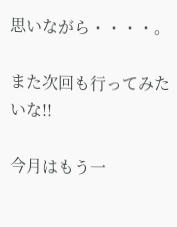思いながら・・・・。

また次回も行ってみたいな!!

今月はもう一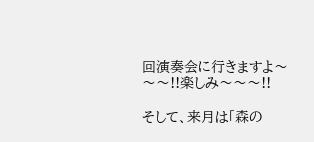回演奏会に行きますよ〜〜〜!!楽しみ〜〜〜!!

そして、来月は「森の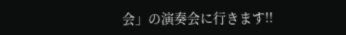会」の演奏会に行きます!!